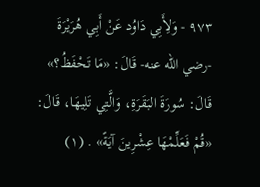٩٧٣ - وَلِأَبِي دَاوُد عَنْ أَبِي هُرَيْرَةَ -رضي الله عنه- قَالَ: «مَا تَحْفَظُ؟» قَالَ: سُورَةَ البَقَرَةِ، وَالَّتِي تَلِيهَا، قَالَ: «قُمْ فَعَلِّمْهَا عِشْرِينَ آيَةً» . (١)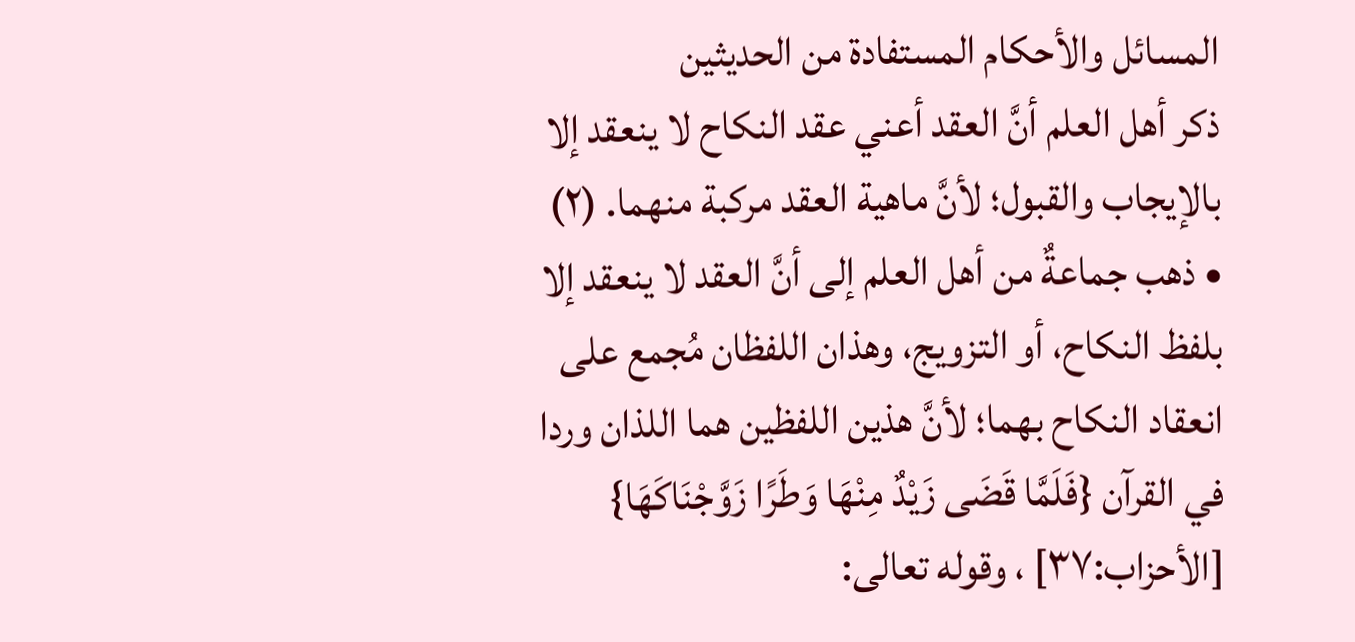المسائل والأحكام المستفادة من الحديثين
ذكر أهل العلم أنَّ العقد أعني عقد النكاح لا ينعقد إلا بالإيجاب والقبول؛ لأنَّ ماهية العقد مركبة منهما. (٢)
• ذهب جماعةٌ من أهل العلم إلى أنَّ العقد لا ينعقد إلا بلفظ النكاح، أو التزويج، وهذان اللفظان مُجمع على انعقاد النكاح بهما؛ لأنَّ هذين اللفظين هما اللذان وردا في القرآن {فَلَمَّا قَضَى زَيْدٌ مِنْهَا وَطَرًا زَوَّجْنَاكَهَا} [الأحزاب:٣٧] ، وقوله تعالى: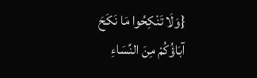{وَلَا تَنْكِحُوا مَا نَكَحَ آبَاؤُكُمْ مِنَ النِّسَاءِ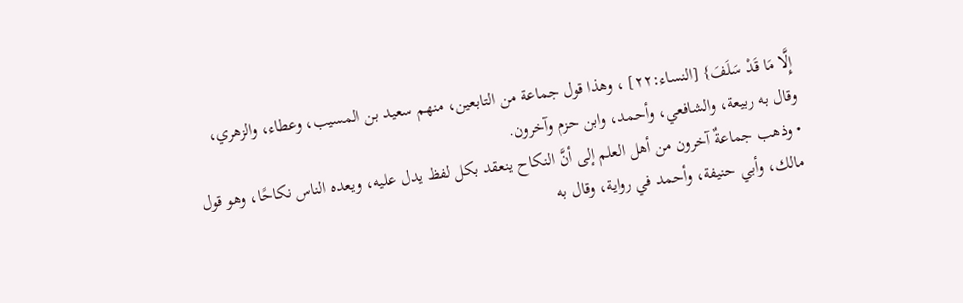إِلَّا مَا قَدْ سَلَفَ} [النساء:٢٢] ، وهذا قول جماعة من التابعين، منهم سعيد بن المسيب، وعطاء، والزهري، وقال به ربيعة، والشافعي، وأحمد، وابن حزم وآخرون.
• وذهب جماعةٌ آخرون من أهل العلم إلى أنَّ النكاح ينعقد بكل لفظ يدل عليه، ويعده الناس نكاحًا، وهو قول مالك، وأبي حنيفة، وأحمد في رواية، وقال به